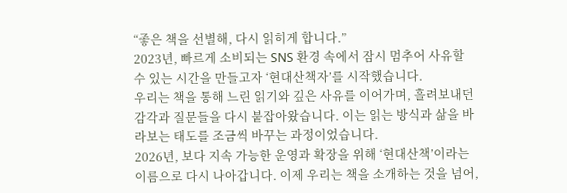“좋은 책을 선별해, 다시 읽히게 합니다.”
2023년, 빠르게 소비되는 SNS 환경 속에서 잠시 멈추어 사유할 수 있는 시간을 만들고자 ‘현대산책자’를 시작했습니다.
우리는 책을 통해 느린 읽기와 깊은 사유를 이어가며, 흘려보내던 감각과 질문들을 다시 붙잡아왔습니다. 이는 읽는 방식과 삶을 바라보는 태도를 조금씩 바꾸는 과정이었습니다.
2026년, 보다 지속 가능한 운영과 확장을 위해 ‘현대산책’이라는 이름으로 다시 나아갑니다. 이제 우리는 책을 소개하는 것을 넘어,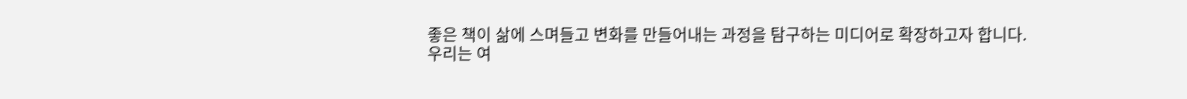좋은 책이 삶에 스며들고 변화를 만들어내는 과정을 탐구하는 미디어로 확장하고자 합니다.
우리는 여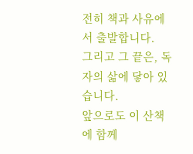전히 책과 사유에서 출발합니다.
그리고 그 끝은, 독자의 삶에 닿아 있습니다.
앞으로도 이 산책에 함께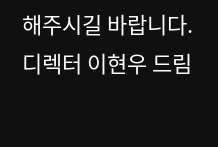해주시길 바랍니다.
디렉터 이현우 드림